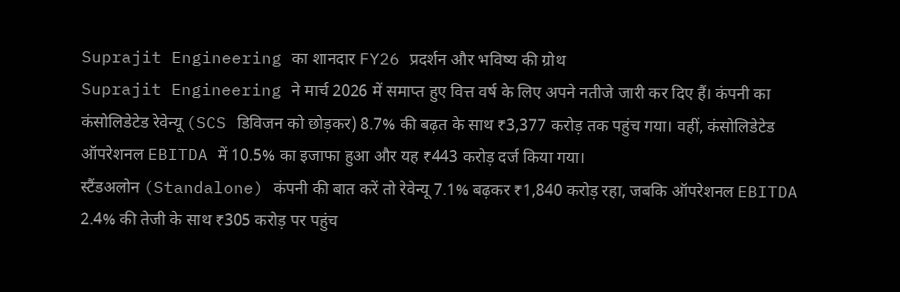Suprajit Engineering का शानदार FY26 प्रदर्शन और भविष्य की ग्रोथ
Suprajit Engineering ने मार्च 2026 में समाप्त हुए वित्त वर्ष के लिए अपने नतीजे जारी कर दिए हैं। कंपनी का कंसोलिडेटेड रेवेन्यू (SCS डिविजन को छोड़कर) 8.7% की बढ़त के साथ ₹3,377 करोड़ तक पहुंच गया। वहीं, कंसोलिडेटेड ऑपरेशनल EBITDA में 10.5% का इजाफा हुआ और यह ₹443 करोड़ दर्ज किया गया।
स्टैंडअलोन (Standalone) कंपनी की बात करें तो रेवेन्यू 7.1% बढ़कर ₹1,840 करोड़ रहा, जबकि ऑपरेशनल EBITDA 2.4% की तेजी के साथ ₹305 करोड़ पर पहुंच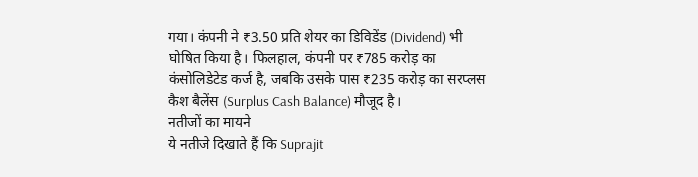गया। कंपनी ने ₹3.50 प्रति शेयर का डिविडेंड (Dividend) भी घोषित किया है। फिलहाल, कंपनी पर ₹785 करोड़ का कंसोलिडेटेड कर्ज है, जबकि उसके पास ₹235 करोड़ का सरप्लस कैश बैलेंस (Surplus Cash Balance) मौजूद है।
नतीजों का मायने
ये नतीजे दिखाते हैं कि Suprajit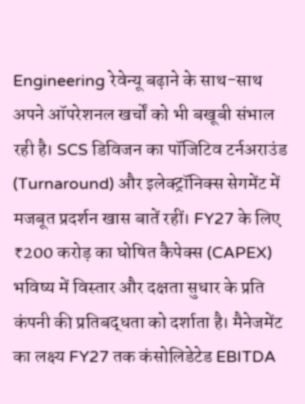Engineering रेवेन्यू बढ़ाने के साथ-साथ अपने ऑपरेशनल खर्चों को भी बखूबी संभाल रही है। SCS डिविजन का पॉजिटिव टर्नअराउंड (Turnaround) और इलेक्ट्रॉनिक्स सेगमेंट में मजबूत प्रदर्शन खास बातें रहीं। FY27 के लिए ₹200 करोड़ का घोषित कैपेक्स (CAPEX) भविष्य में विस्तार और दक्षता सुधार के प्रति कंपनी की प्रतिबद्धता को दर्शाता है। मैनेजमेंट का लक्ष्य FY27 तक कंसोलिडेटेड EBITDA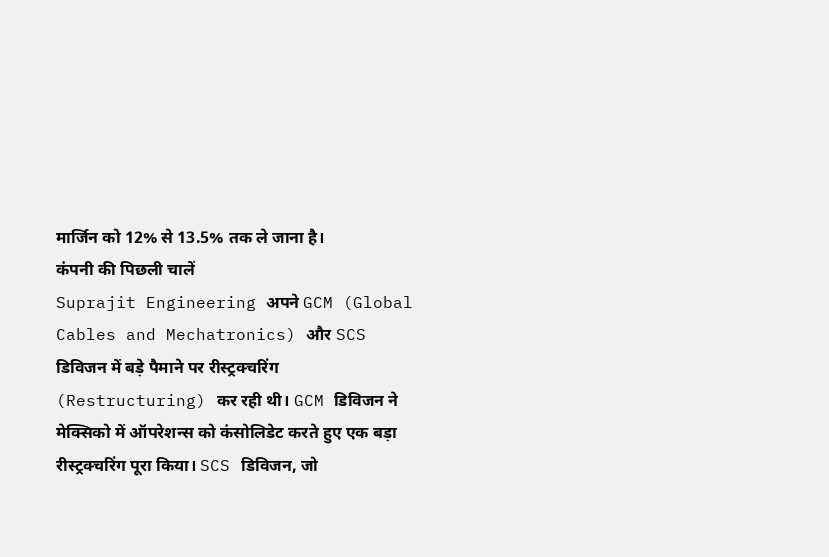मार्जिन को 12% से 13.5% तक ले जाना है।
कंपनी की पिछली चालें
Suprajit Engineering अपने GCM (Global Cables and Mechatronics) और SCS डिविजन में बड़े पैमाने पर रीस्ट्रक्चरिंग (Restructuring) कर रही थी। GCM डिविजन ने मेक्सिको में ऑपरेशन्स को कंसोलिडेट करते हुए एक बड़ा रीस्ट्रक्चरिंग पूरा किया। SCS डिविजन, जो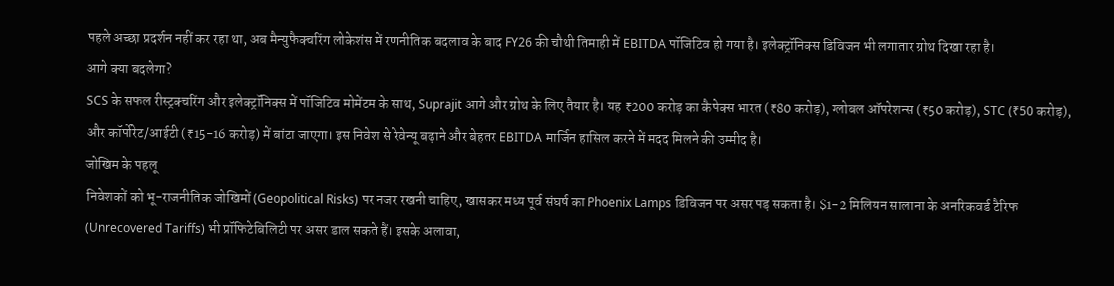पहले अच्छा प्रदर्शन नहीं कर रहा था, अब मैन्युफैक्चरिंग लोकेशंस में रणनीतिक बदलाव के बाद FY26 की चौथी तिमाही में EBITDA पॉजिटिव हो गया है। इलेक्ट्रॉनिक्स डिविजन भी लगातार ग्रोथ दिखा रहा है।
आगे क्या बदलेगा?
SCS के सफल रीस्ट्रक्चरिंग और इलेक्ट्रॉनिक्स में पॉजिटिव मोमेंटम के साथ, Suprajit आगे और ग्रोथ के लिए तैयार है। यह ₹200 करोड़ का कैपेक्स भारत (₹80 करोड़), ग्लोबल ऑपरेशन्स (₹50 करोड़), STC (₹50 करोड़), और कॉर्पोरेट/आईटी (₹15-16 करोड़) में बांटा जाएगा। इस निवेश से रेवेन्यू बढ़ाने और बेहतर EBITDA मार्जिन हासिल करने में मदद मिलने की उम्मीद है।
जोखिम के पहलू
निवेशकों को भू-राजनीतिक जोखिमों (Geopolitical Risks) पर नजर रखनी चाहिए, खासकर मध्य पूर्व संघर्ष का Phoenix Lamps डिविजन पर असर पड़ सकता है। $1-2 मिलियन सालाना के अनरिकवर्ड टैरिफ (Unrecovered Tariffs) भी प्रॉफिटेबिलिटी पर असर डाल सकते हैं। इसके अलावा,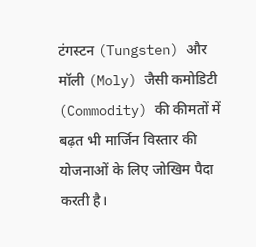टंगस्टन (Tungsten) और मॉली (Moly) जैसी कमोडिटी (Commodity) की कीमतों में बढ़त भी मार्जिन विस्तार की योजनाओं के लिए जोखिम पैदा करती है।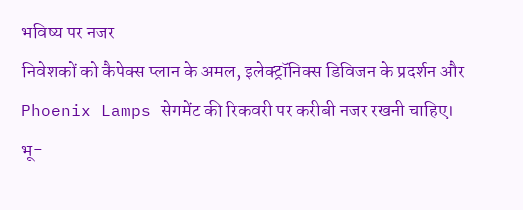भविष्य पर नजर
निवेशकों को कैपेक्स प्लान के अमल, इलेक्ट्रॉनिक्स डिविजन के प्रदर्शन और Phoenix Lamps सेगमेंट की रिकवरी पर करीबी नजर रखनी चाहिए। भू-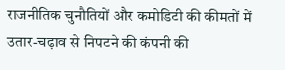राजनीतिक चुनौतियों और कमोडिटी की कीमतों में उतार-चढ़ाव से निपटने की कंपनी की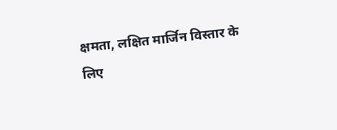क्षमता, लक्षित मार्जिन विस्तार के लिए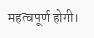महत्वपूर्ण होगी।